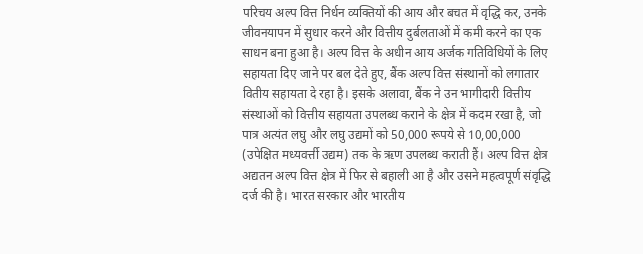परिचय अल्प वित्त निर्धन व्यक्तियों की आय और बचत में वृद्धि कर, उनके जीवनयापन में सुधार करने और वित्तीय दुर्बलताओं में कमी करने का एक साधन बना हुआ है। अल्प वित्त के अधीन आय अर्जक गतिविधियों के लिए सहायता दिए जाने पर बल देते हुए, बैंक अल्प वित्त संस्थानों को लगातार वितीय सहायता दे रहा है। इसके अलावा, बैंक ने उन भागीदारी वित्तीय संस्थाओं को वित्तीय सहायता उपलब्ध कराने के क्षेत्र में कदम रखा है, जो पात्र अत्यंत लघु और लघु उद्यमों को 50,000 रूपये से 10,00,000 (उपेक्षित मध्यवर्त्ती उद्यम) तक के ऋण उपलब्ध कराती हैं। अल्प वित्त क्षेत्र अद्यतन अल्प वित्त क्षेत्र में फिर से बहाली आ है और उसने महत्वपूर्ण संवृद्धि दर्ज की है। भारत सरकार और भारतीय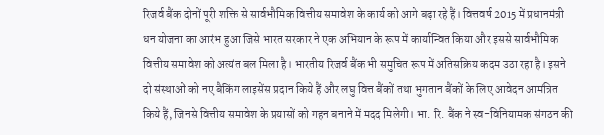रिजर्व बैंक दोनों पूरी शक्ति से सार्वभौमिक वित्तीय समावेश के कार्य को आगे बढ़ा रहे हैं। वित्तवर्ष 2015 में प्रधानमंत्री धन योजना का आरंभ हुआ जिसे भारत सरकार ने एक अभियान के रूप में कार्यान्वित किया और इससे सार्वभौमिक वित्तीय समावेश को अत्यंत बल मिला है। भारतीय रिजर्व बैंक भी समुचित रूप में अतिसक्रिय कदम उठा रहा है। इसने दो संस्थाओं को नए बैकिंग लाइसेंस प्रदान किये हैं और लघु वित्त बैंकों तथा भुगतान बैंकों के लिए आवेदन आमंत्रित किये हैं, जिनसे वित्तीय समावेश के प्रयासों को गहन बनाने में मदद मिलेगी। भा. रि. बैंक ने स्व-विनियामक संगठन की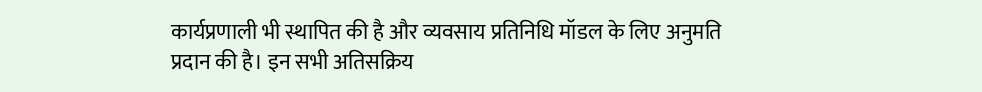कार्यप्रणाली भी स्थापित की है और व्यवसाय प्रतिनिधि मॉडल के लिए अनुमति प्रदान की है। इन सभी अतिसक्रिय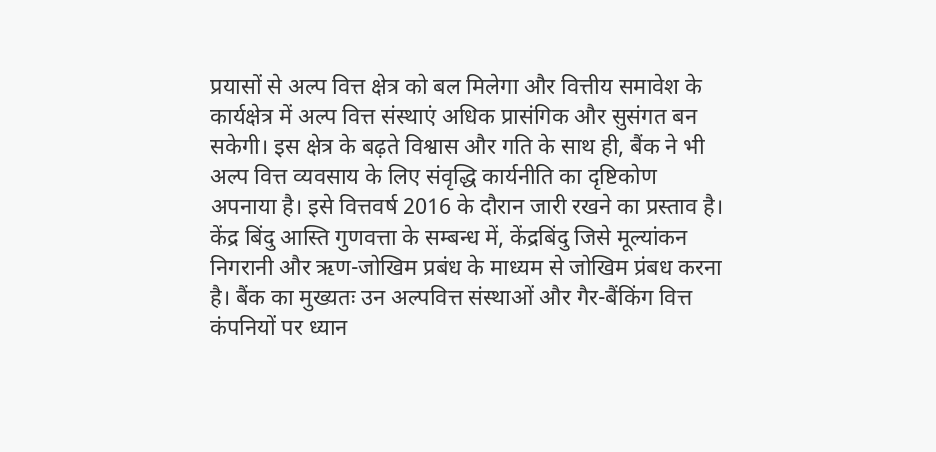प्रयासों से अल्प वित्त क्षेत्र को बल मिलेगा और वित्तीय समावेश के कार्यक्षेत्र में अल्प वित्त संस्थाएं अधिक प्रासंगिक और सुसंगत बन सकेगी। इस क्षेत्र के बढ़ते विश्वास और गति के साथ ही, बैंक ने भी अल्प वित्त व्यवसाय के लिए संवृद्धि कार्यनीति का दृष्टिकोण अपनाया है। इसे वित्तवर्ष 2016 के दौरान जारी रखने का प्रस्ताव है। केंद्र बिंदु आस्ति गुणवत्ता के सम्बन्ध में, केंद्रबिंदु जिसे मूल्यांकन निगरानी और ऋण-जोखिम प्रबंध के माध्यम से जोखिम प्रंबध करना है। बैंक का मुख्यतः उन अल्पवित्त संस्थाओं और गैर-बैंकिंग वित्त कंपनियों पर ध्यान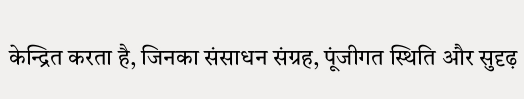केन्द्रित करता है, जिनका संसाधन संग्रह, पूंजीगत स्थिति और सुदृढ़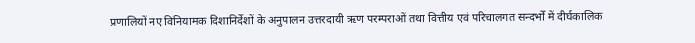प्रणालियों नए विनियामक दिशानिर्देशों के अनुपालन उत्तरदायी ऋण परम्पराओं तथा वित्तीय एवं परिचालगत सन्दर्भों में दीर्घकालिक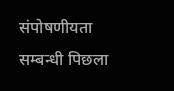संपोषणीयता सम्बन्धी पिछला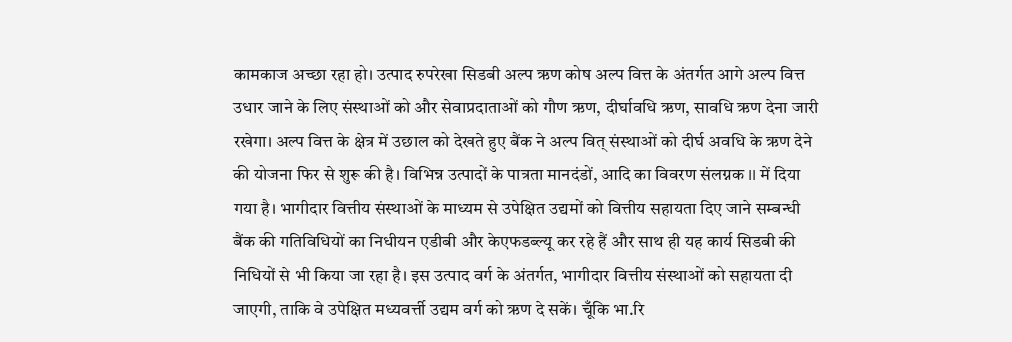कामकाज अच्छा रहा हो। उत्पाद रुपरेखा सिडबी अल्प ऋण कोष अल्प वित्त के अंतर्गत आगे अल्प वित्त उधार जाने के लिए संस्थाओं को और सेवाप्रदाताओं को गौण ऋण, दीर्घावधि ऋण, सावधि ऋण देना जारी रखेगा। अल्प वित्त के क्षेत्र में उछाल को देखते हुए बैंक ने अल्प वित् संस्थाओं को दीर्घ अवधि के ऋण देने की योजना फिर से शुरू की है। विभिन्न उत्पादों के पात्रता मानदंडों, आदि का विवरण संलग्नक II में दिया गया है। भागीदार वित्तीय संस्थाओं के माध्यम से उपेक्षित उद्यमों को वित्तीय सहायता दिए जाने सम्बन्धी बैंक की गतिविधियों का निधीयन एडीबी और केएफडब्ल्यू कर रहे हैं और साथ ही यह कार्य सिडबी की निधियों से भी किया जा रहा है। इस उत्पाद वर्ग के अंतर्गत, भागीदार वित्तीय संस्थाओं को सहायता दी जाएगी, ताकि वे उपेक्षित मध्यवर्त्ती उद्यम वर्ग को ऋण दे सकें। चूँकि भा.रि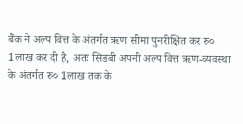बैंक ने अल्प वित्त के अंतर्गत ऋण सीमा पुनरीक्षित कर रु० 1लाख कर दी है, अतः सिडबी अपनी अल्प वित्त ऋण-व्यवस्था के अंतर्गत रु० 1लाख तक के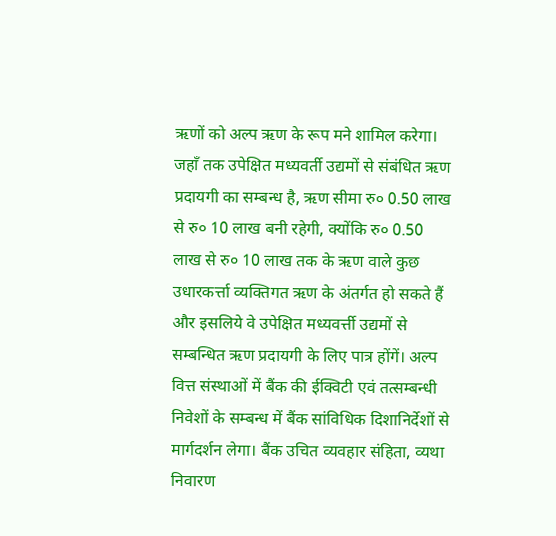ऋणों को अल्प ऋण के रूप मने शामिल करेगा। जहाँ तक उपेक्षित मध्यवर्ती उद्यमों से संबंधित ऋण प्रदायगी का सम्बन्ध है, ऋण सीमा रु० 0.50 लाख से रु० 10 लाख बनी रहेगी, क्योंकि रु० 0.50 लाख से रु० 10 लाख तक के ऋण वाले कुछ उधारकर्त्ता व्यक्तिगत ऋण के अंतर्गत हो सकते हैं और इसलिये वे उपेक्षित मध्यवर्त्ती उद्यमों से सम्बन्धित ऋण प्रदायगी के लिए पात्र होंगें। अल्प वित्त संस्थाओं में बैंक की ईक्विटी एवं तत्सम्बन्धी निवेशों के सम्बन्ध में बैंक सांविधिक दिशानिर्देशों से मार्गदर्शन लेगा। बैंक उचित व्यवहार संहिता, व्यथा निवारण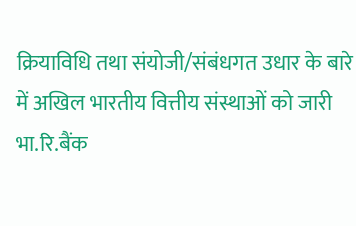क्रियाविधि तथा संयोजी/संबंधगत उधार के बारे में अखिल भारतीय वित्तीय संस्थाओं को जारी भा.रि.बैंक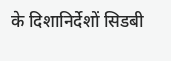के दिशानिर्देशों सिडबी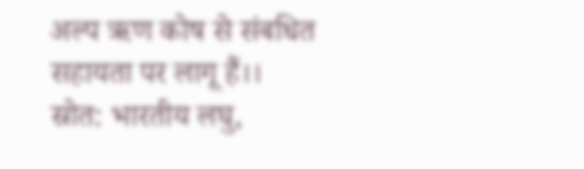अल्प ऋण कोष से संबधित सहायता पर लागू हैं।। स्रोत: भारतीय लघु,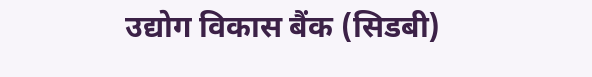उद्योग विकास बैंक (सिडबी)